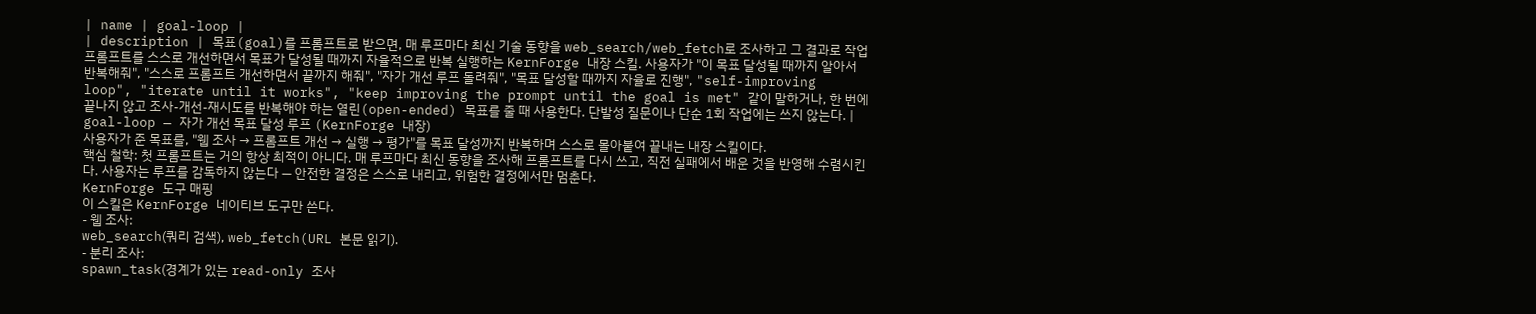| name | goal-loop |
| description | 목표(goal)를 프롬프트로 받으면, 매 루프마다 최신 기술 동향을 web_search/web_fetch로 조사하고 그 결과로 작업 프롬프트를 스스로 개선하면서 목표가 달성될 때까지 자율적으로 반복 실행하는 KernForge 내장 스킬. 사용자가 "이 목표 달성될 때까지 알아서 반복해줘", "스스로 프롬프트 개선하면서 끝까지 해줘", "자가 개선 루프 돌려줘", "목표 달성할 때까지 자율로 진행", "self-improving loop", "iterate until it works", "keep improving the prompt until the goal is met" 같이 말하거나, 한 번에 끝나지 않고 조사-개선-재시도를 반복해야 하는 열린(open-ended) 목표를 줄 때 사용한다. 단발성 질문이나 단순 1회 작업에는 쓰지 않는다. |
goal-loop — 자가 개선 목표 달성 루프 (KernForge 내장)
사용자가 준 목표를, "웹 조사 → 프롬프트 개선 → 실행 → 평가"를 목표 달성까지 반복하며 스스로 몰아붙여 끝내는 내장 스킬이다.
핵심 철학: 첫 프롬프트는 거의 항상 최적이 아니다. 매 루프마다 최신 동향을 조사해 프롬프트를 다시 쓰고, 직전 실패에서 배운 것을 반영해 수렴시킨다. 사용자는 루프를 감독하지 않는다 — 안전한 결정은 스스로 내리고, 위험한 결정에서만 멈춘다.
KernForge 도구 매핑
이 스킬은 KernForge 네이티브 도구만 쓴다.
- 웹 조사:
web_search(쿼리 검색), web_fetch(URL 본문 읽기).
- 분리 조사:
spawn_task(경계가 있는 read-only 조사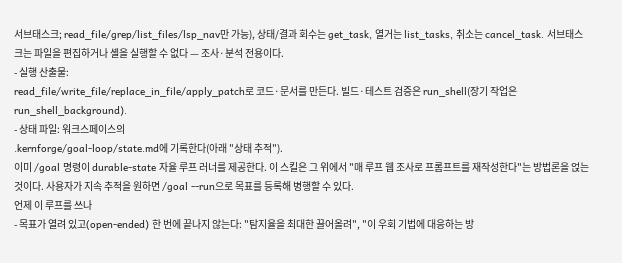서브태스크; read_file/grep/list_files/lsp_nav만 가능), 상태/결과 회수는 get_task, 열거는 list_tasks, 취소는 cancel_task. 서브태스크는 파일을 편집하거나 셸을 실행할 수 없다 — 조사·분석 전용이다.
- 실행 산출물:
read_file/write_file/replace_in_file/apply_patch로 코드·문서를 만든다. 빌드·테스트 검증은 run_shell(장기 작업은 run_shell_background).
- 상태 파일: 워크스페이스의
.kernforge/goal-loop/state.md에 기록한다(아래 "상태 추적").
이미 /goal 명령이 durable-state 자율 루프 러너를 제공한다. 이 스킬은 그 위에서 "매 루프 웹 조사로 프롬프트를 재작성한다"는 방법론을 얹는 것이다. 사용자가 지속 추적을 원하면 /goal --run으로 목표를 등록해 병행할 수 있다.
언제 이 루프를 쓰나
- 목표가 열려 있고(open-ended) 한 번에 끝나지 않는다: "탐지율을 최대한 끌어올려", "이 우회 기법에 대응하는 방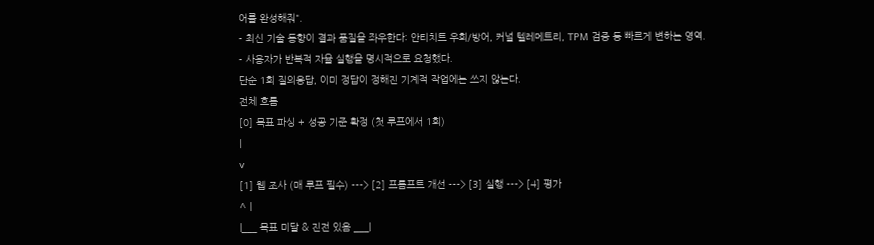어를 완성해줘".
- 최신 기술 동향이 결과 품질을 좌우한다: 안티치트 우회/방어, 커널 텔레메트리, TPM 검증 등 빠르게 변하는 영역.
- 사용자가 반복적 자율 실행을 명시적으로 요청했다.
단순 1회 질의응답, 이미 정답이 정해진 기계적 작업에는 쓰지 않는다.
전체 흐름
[0] 목표 파싱 + 성공 기준 확정 (첫 루프에서 1회)
|
v
[1] 웹 조사 (매 루프 필수) ---> [2] 프롬프트 개선 ---> [3] 실행 ---> [4] 평가
^ |
|___ 목표 미달 & 진전 있음 ___|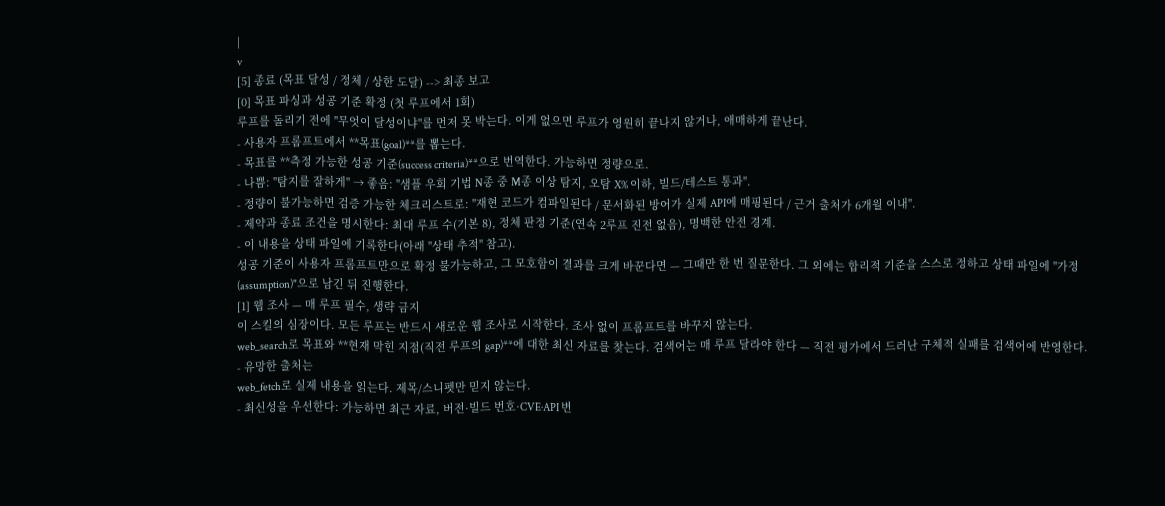|
v
[5] 종료 (목표 달성 / 정체 / 상한 도달) --> 최종 보고
[0] 목표 파싱과 성공 기준 확정 (첫 루프에서 1회)
루프를 돌리기 전에 "무엇이 달성이냐"를 먼저 못 박는다. 이게 없으면 루프가 영원히 끝나지 않거나, 애매하게 끝난다.
- 사용자 프롬프트에서 **목표(goal)**를 뽑는다.
- 목표를 **측정 가능한 성공 기준(success criteria)**으로 번역한다. 가능하면 정량으로.
- 나쁨: "탐지를 잘하게" → 좋음: "샘플 우회 기법 N종 중 M종 이상 탐지, 오탐 X% 이하, 빌드/테스트 통과".
- 정량이 불가능하면 검증 가능한 체크리스트로: "재현 코드가 컴파일된다 / 문서화된 방어가 실제 API에 매핑된다 / 근거 출처가 6개월 이내".
- 제약과 종료 조건을 명시한다: 최대 루프 수(기본 8), 정체 판정 기준(연속 2루프 진전 없음), 명백한 안전 경계.
- 이 내용을 상태 파일에 기록한다(아래 "상태 추적" 참고).
성공 기준이 사용자 프롬프트만으로 확정 불가능하고, 그 모호함이 결과를 크게 바꾼다면 — 그때만 한 번 질문한다. 그 외에는 합리적 기준을 스스로 정하고 상태 파일에 "가정(assumption)"으로 남긴 뒤 진행한다.
[1] 웹 조사 — 매 루프 필수, 생략 금지
이 스킬의 심장이다. 모든 루프는 반드시 새로운 웹 조사로 시작한다. 조사 없이 프롬프트를 바꾸지 않는다.
web_search로 목표와 **현재 막힌 지점(직전 루프의 gap)**에 대한 최신 자료를 찾는다. 검색어는 매 루프 달라야 한다 — 직전 평가에서 드러난 구체적 실패를 검색어에 반영한다.
- 유망한 출처는
web_fetch로 실제 내용을 읽는다. 제목/스니펫만 믿지 않는다.
- 최신성을 우선한다: 가능하면 최근 자료, 버전·빌드 번호·CVE·API 변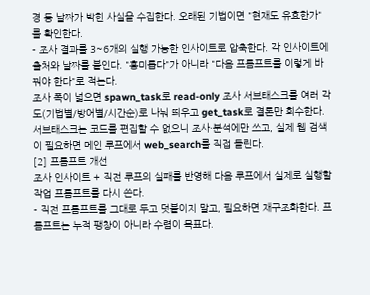경 등 날짜가 박힌 사실을 수집한다. 오래된 기법이면 "현재도 유효한가"를 확인한다.
- 조사 결과를 3~6개의 실행 가능한 인사이트로 압축한다. 각 인사이트에 출처와 날짜를 붙인다. "흥미롭다"가 아니라 "다음 프롬프트를 이렇게 바꿔야 한다"로 적는다.
조사 폭이 넓으면 spawn_task로 read-only 조사 서브태스크를 여러 각도(기법별/방어별/시간순)로 나눠 띄우고 get_task로 결론만 회수한다. 서브태스크는 코드를 편집할 수 없으니 조사·분석에만 쓰고, 실제 웹 검색이 필요하면 메인 루프에서 web_search를 직접 돌린다.
[2] 프롬프트 개선
조사 인사이트 + 직전 루프의 실패를 반영해 다음 루프에서 실제로 실행할 작업 프롬프트를 다시 쓴다.
- 직전 프롬프트를 그대로 두고 덧붙이지 말고, 필요하면 재구조화한다. 프롬프트는 누적 팽창이 아니라 수렴이 목표다.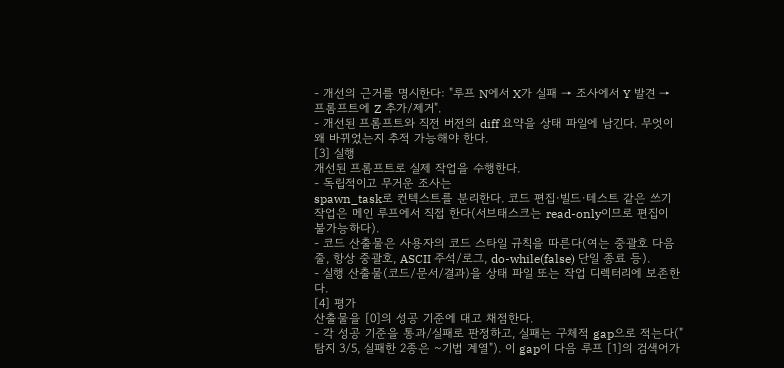- 개선의 근거를 명시한다: "루프 N에서 X가 실패 → 조사에서 Y 발견 → 프롬프트에 Z 추가/제거".
- 개선된 프롬프트와 직전 버전의 diff 요약을 상태 파일에 남긴다. 무엇이 왜 바뀌었는지 추적 가능해야 한다.
[3] 실행
개선된 프롬프트로 실제 작업을 수행한다.
- 독립적이고 무거운 조사는
spawn_task로 컨텍스트를 분리한다. 코드 편집·빌드·테스트 같은 쓰기 작업은 메인 루프에서 직접 한다(서브태스크는 read-only이므로 편집이 불가능하다).
- 코드 산출물은 사용자의 코드 스타일 규칙을 따른다(여는 중괄호 다음 줄, 항상 중괄호, ASCII 주석/로그, do-while(false) 단일 종료 등).
- 실행 산출물(코드/문서/결과)을 상태 파일 또는 작업 디렉터리에 보존한다.
[4] 평가
산출물을 [0]의 성공 기준에 대고 채점한다.
- 각 성공 기준을 통과/실패로 판정하고, 실패는 구체적 gap으로 적는다("탐지 3/5, 실패한 2종은 ~기법 계열"). 이 gap이 다음 루프 [1]의 검색어가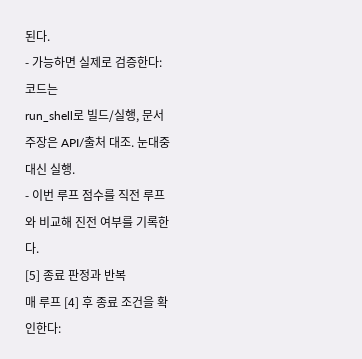된다.
- 가능하면 실제로 검증한다: 코드는
run_shell로 빌드/실행, 문서 주장은 API/출처 대조. 눈대중 대신 실행.
- 이번 루프 점수를 직전 루프와 비교해 진전 여부를 기록한다.
[5] 종료 판정과 반복
매 루프 [4] 후 종료 조건을 확인한다: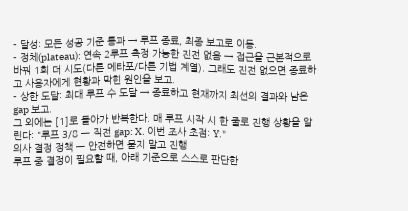- 달성: 모든 성공 기준 통과 → 루프 종료, 최종 보고로 이동.
- 정체(plateau): 연속 2루프 측정 가능한 진전 없음 → 접근을 근본적으로 바꿔 1회 더 시도(다른 메타포/다른 기법 계열). 그래도 진전 없으면 종료하고 사용자에게 현황과 막힌 원인을 보고.
- 상한 도달: 최대 루프 수 도달 → 종료하고 현재까지 최선의 결과와 남은 gap 보고.
그 외에는 [1]로 돌아가 반복한다. 매 루프 시작 시 한 줄로 진행 상황을 알린다: "루프 3/8 — 직전 gap: X. 이번 조사 초점: Y."
의사 결정 정책 — 안전하면 묻지 말고 진행
루프 중 결정이 필요할 때, 아래 기준으로 스스로 판단한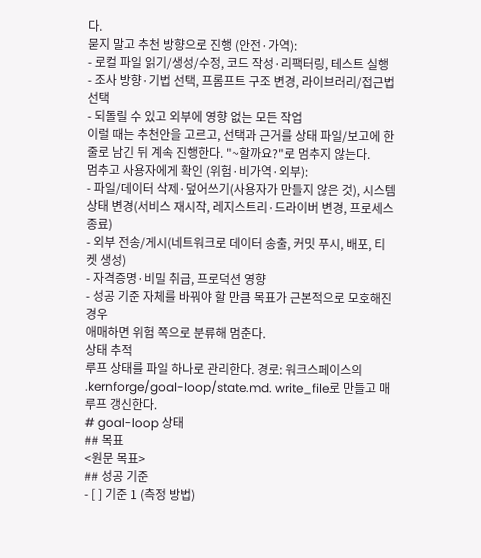다.
묻지 말고 추천 방향으로 진행 (안전·가역):
- 로컬 파일 읽기/생성/수정, 코드 작성·리팩터링, 테스트 실행
- 조사 방향·기법 선택, 프롬프트 구조 변경, 라이브러리/접근법 선택
- 되돌릴 수 있고 외부에 영향 없는 모든 작업
이럴 때는 추천안을 고르고, 선택과 근거를 상태 파일/보고에 한 줄로 남긴 뒤 계속 진행한다. "~할까요?"로 멈추지 않는다.
멈추고 사용자에게 확인 (위험·비가역·외부):
- 파일/데이터 삭제·덮어쓰기(사용자가 만들지 않은 것), 시스템 상태 변경(서비스 재시작, 레지스트리·드라이버 변경, 프로세스 종료)
- 외부 전송/게시(네트워크로 데이터 송출, 커밋 푸시, 배포, 티켓 생성)
- 자격증명·비밀 취급, 프로덕션 영향
- 성공 기준 자체를 바꿔야 할 만큼 목표가 근본적으로 모호해진 경우
애매하면 위험 쪽으로 분류해 멈춘다.
상태 추적
루프 상태를 파일 하나로 관리한다. 경로: 워크스페이스의 .kernforge/goal-loop/state.md. write_file로 만들고 매 루프 갱신한다.
# goal-loop 상태
## 목표
<원문 목표>
## 성공 기준
- [ ] 기준 1 (측정 방법)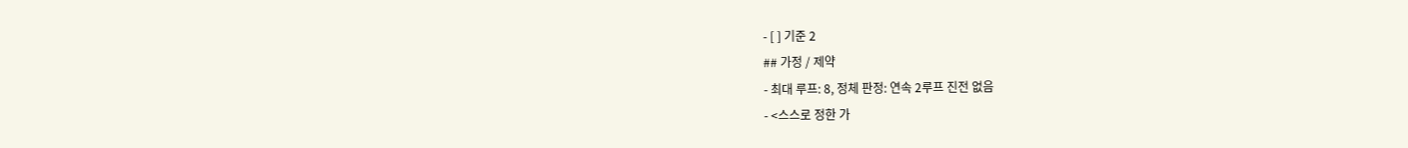- [ ] 기준 2
## 가정 / 제약
- 최대 루프: 8, 정체 판정: 연속 2루프 진전 없음
- <스스로 정한 가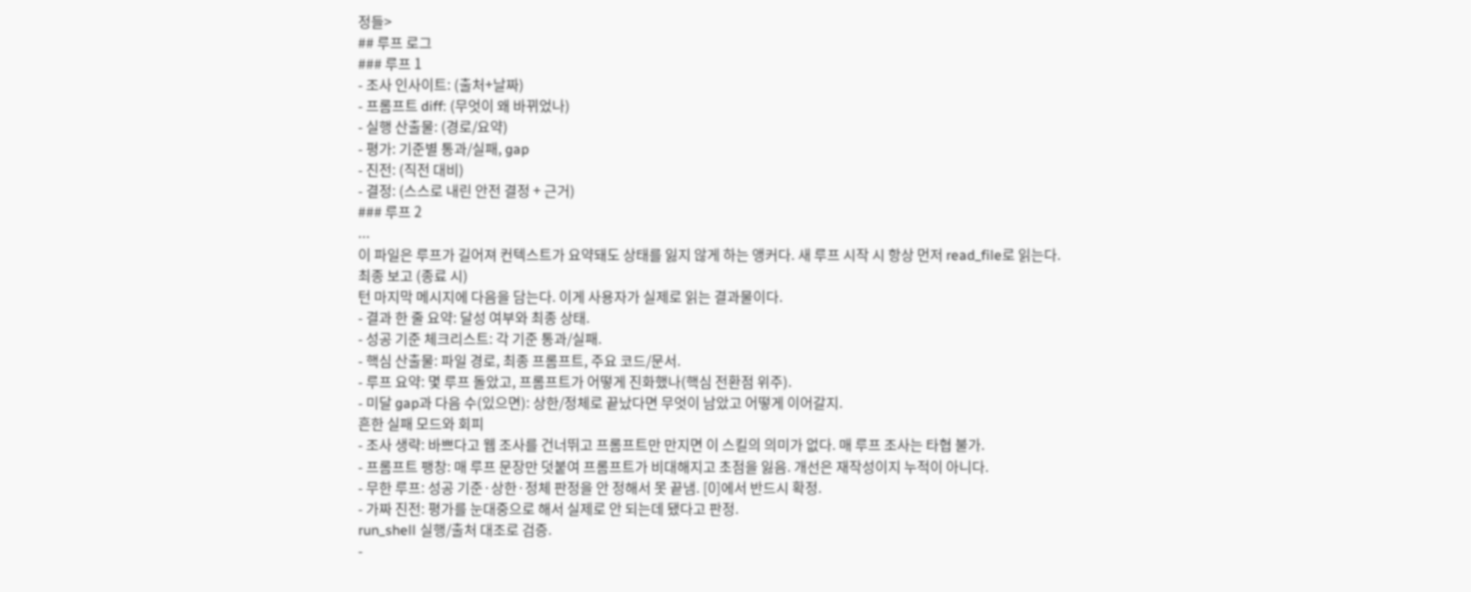정들>
## 루프 로그
### 루프 1
- 조사 인사이트: (출처+날짜)
- 프롬프트 diff: (무엇이 왜 바뀌었나)
- 실행 산출물: (경로/요약)
- 평가: 기준별 통과/실패, gap
- 진전: (직전 대비)
- 결정: (스스로 내린 안전 결정 + 근거)
### 루프 2
...
이 파일은 루프가 길어져 컨텍스트가 요약돼도 상태를 잃지 않게 하는 앵커다. 새 루프 시작 시 항상 먼저 read_file로 읽는다.
최종 보고 (종료 시)
턴 마지막 메시지에 다음을 담는다. 이게 사용자가 실제로 읽는 결과물이다.
- 결과 한 줄 요약: 달성 여부와 최종 상태.
- 성공 기준 체크리스트: 각 기준 통과/실패.
- 핵심 산출물: 파일 경로, 최종 프롬프트, 주요 코드/문서.
- 루프 요약: 몇 루프 돌았고, 프롬프트가 어떻게 진화했나(핵심 전환점 위주).
- 미달 gap과 다음 수(있으면): 상한/정체로 끝났다면 무엇이 남았고 어떻게 이어갈지.
흔한 실패 모드와 회피
- 조사 생략: 바쁘다고 웹 조사를 건너뛰고 프롬프트만 만지면 이 스킬의 의미가 없다. 매 루프 조사는 타협 불가.
- 프롬프트 팽창: 매 루프 문장만 덧붙여 프롬프트가 비대해지고 초점을 잃음. 개선은 재작성이지 누적이 아니다.
- 무한 루프: 성공 기준·상한·정체 판정을 안 정해서 못 끝냄. [0]에서 반드시 확정.
- 가짜 진전: 평가를 눈대중으로 해서 실제로 안 되는데 됐다고 판정.
run_shell 실행/출처 대조로 검증.
-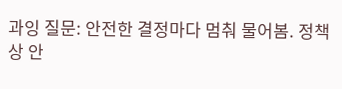과잉 질문: 안전한 결정마다 멈춰 물어봄. 정책상 안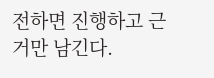전하면 진행하고 근거만 남긴다.